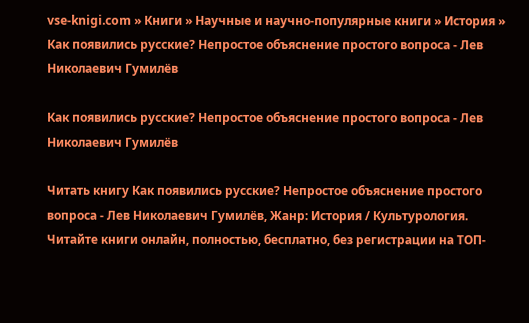vse-knigi.com » Книги » Научные и научно-популярные книги » История » Как появились русские? Непростое объяснение простого вопроса - Лев Николаевич Гумилёв

Как появились русские? Непростое объяснение простого вопроса - Лев Николаевич Гумилёв

Читать книгу Как появились русские? Непростое объяснение простого вопроса - Лев Николаевич Гумилёв, Жанр: История / Культурология. Читайте книги онлайн, полностью, бесплатно, без регистрации на ТОП-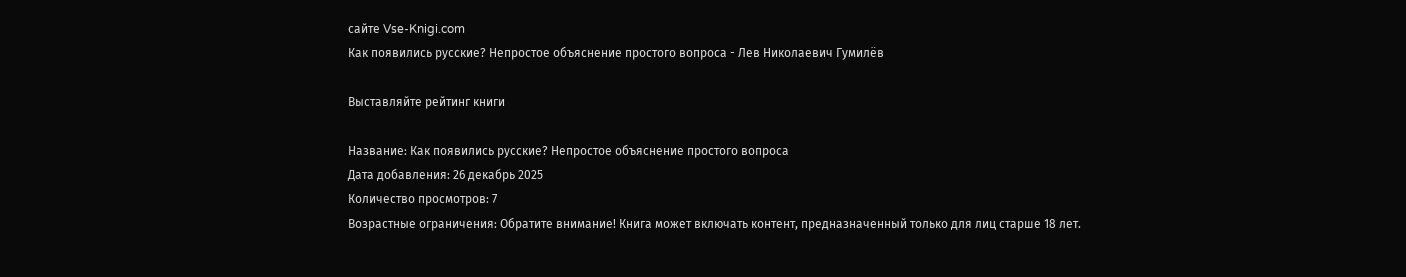сайте Vse-Knigi.com
Как появились русские? Непростое объяснение простого вопроса - Лев Николаевич Гумилёв

Выставляйте рейтинг книги

Название: Как появились русские? Непростое объяснение простого вопроса
Дата добавления: 26 декабрь 2025
Количество просмотров: 7
Возрастные ограничения: Обратите внимание! Книга может включать контент, предназначенный только для лиц старше 18 лет.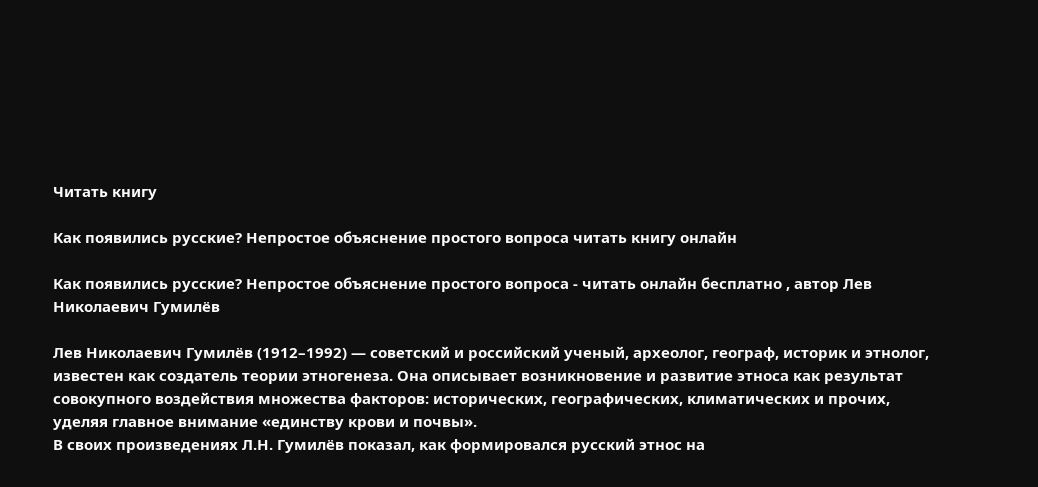Читать книгу

Как появились русские? Непростое объяснение простого вопроса читать книгу онлайн

Как появились русские? Непростое объяснение простого вопроса - читать онлайн бесплатно , автор Лев Николаевич Гумилёв

Лев Николаевич Гумилёв (1912–1992) — советский и российский ученый, археолог, географ, историк и этнолог, известен как создатель теории этногенеза. Она описывает возникновение и развитие этноса как результат совокупного воздействия множества факторов: исторических, географических, климатических и прочих, уделяя главное внимание «единству крови и почвы».
В своих произведениях Л.Н. Гумилёв показал, как формировался русский этнос на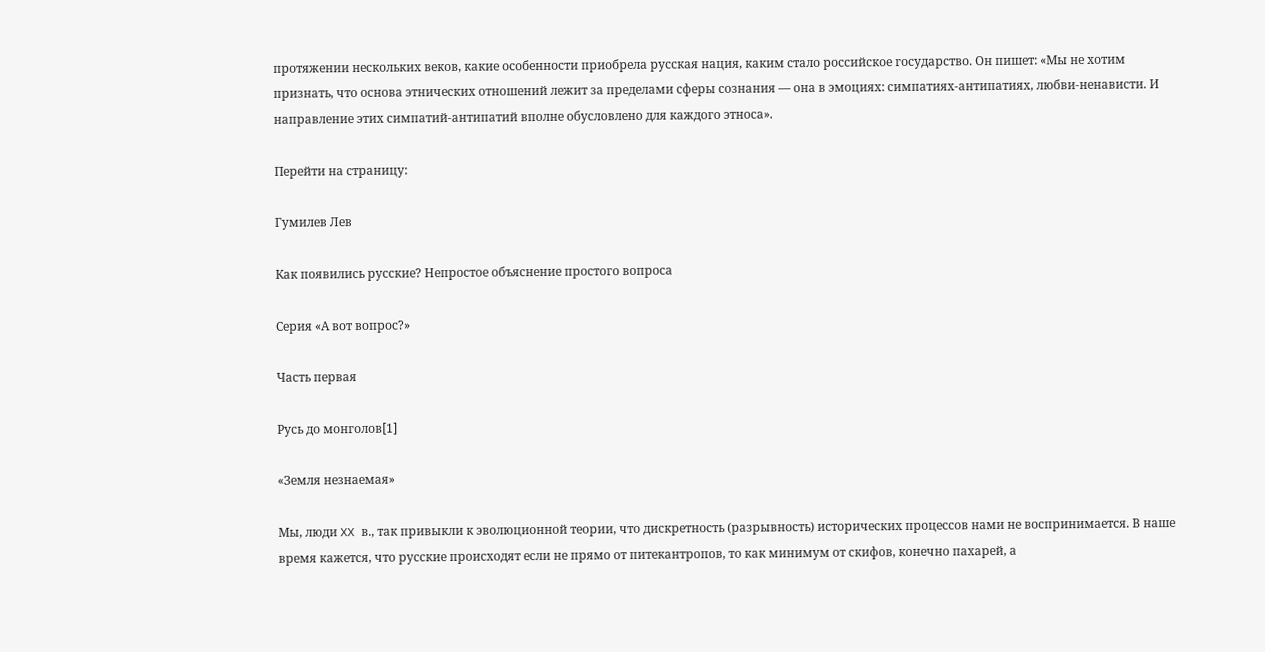протяжении нескольких веков, какие особенности приобрела русская нация, каким стало российское государство. Он пишет: «Мы не хотим признать, что основа этнических отношений лежит за пределами сферы сознания — она в эмоциях: симпатиях-антипатиях, любви-ненависти. И направление этих симпатий-антипатий вполне обусловлено для каждого этноса».

Перейти на страницу:

Гумилев Лев

Как появились русские? Непростое объяснение простого вопроса

Серия «А вот вопрос?»

Часть первая

Русь до монголов[1]

«Земля незнаемая»

Мы, люди XX в., так привыкли к эволюционной теории, что дискретность (разрывность) исторических процессов нами не воспринимается. В наше время кажется, что русские происходят если не прямо от питекантропов, то как минимум от скифов, конечно пахарей, а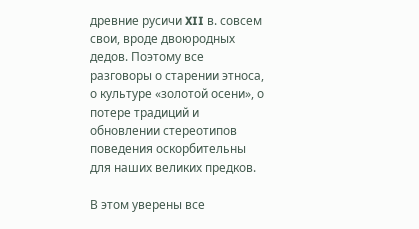древние русичи XII в. совсем свои, вроде двоюродных дедов. Поэтому все разговоры о старении этноса, о культуре «золотой осени», о потере традиций и обновлении стереотипов поведения оскорбительны для наших великих предков.

В этом уверены все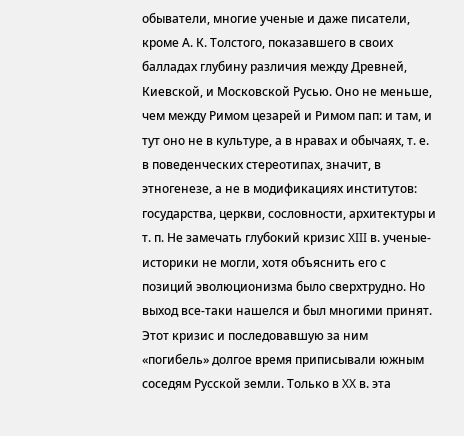обыватели, многие ученые и даже писатели, кроме А. К. Толстого, показавшего в своих балладах глубину различия между Древней, Киевской, и Московской Русью. Оно не меньше, чем между Римом цезарей и Римом пап: и там, и тут оно не в культуре, а в нравах и обычаях, т. е. в поведенческих стереотипах, значит, в этногенезе, а не в модификациях институтов: государства, церкви, сословности, архитектуры и т. п. Не замечать глубокий кризис XIII в. ученые-историки не могли, хотя объяснить его с позиций эволюционизма было сверхтрудно. Но выход все-таки нашелся и был многими принят. Этот кризис и последовавшую за ним «погибель» долгое время приписывали южным соседям Русской земли. Только в XX в. эта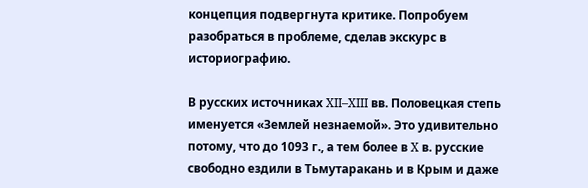концепция подвергнута критике. Попробуем разобраться в проблеме, сделав экскурс в историографию.

В русских источниках XII–XIII вв. Половецкая степь именуется «Землей незнаемой». Это удивительно потому, что до 1093 г., а тем более в X в. русские свободно ездили в Тьмутаракань и в Крым и даже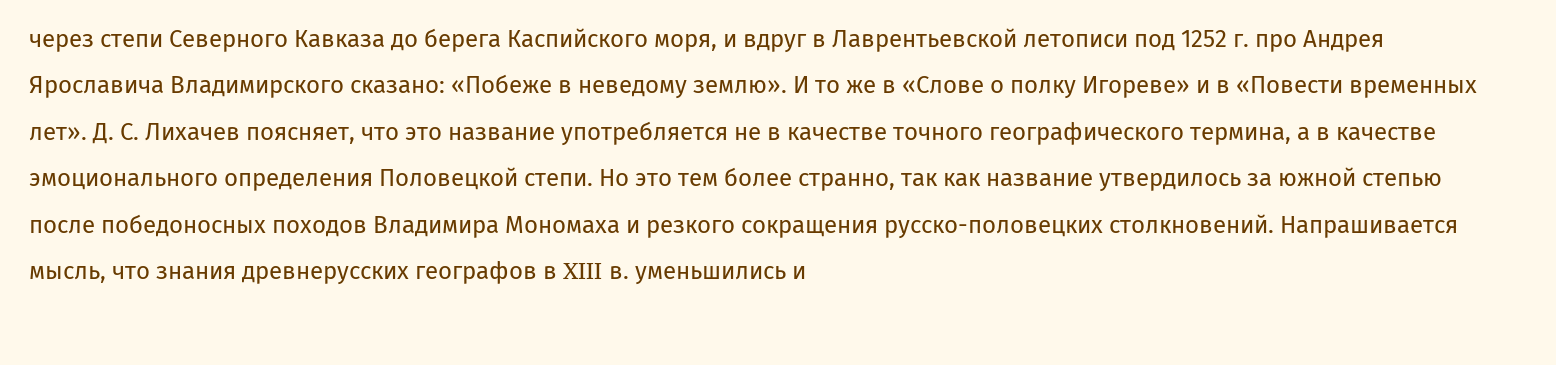через степи Северного Кавказа до берега Каспийского моря, и вдруг в Лаврентьевской летописи под 1252 г. про Андрея Ярославича Владимирского сказано: «Побеже в неведому землю». И то же в «Слове о полку Игореве» и в «Повести временных лет». Д. С. Лихачев поясняет, что это название употребляется не в качестве точного географического термина, а в качестве эмоционального определения Половецкой степи. Но это тем более странно, так как название утвердилось за южной степью после победоносных походов Владимира Мономаха и резкого сокращения русско-половецких столкновений. Напрашивается мысль, что знания древнерусских географов в XIII в. уменьшились и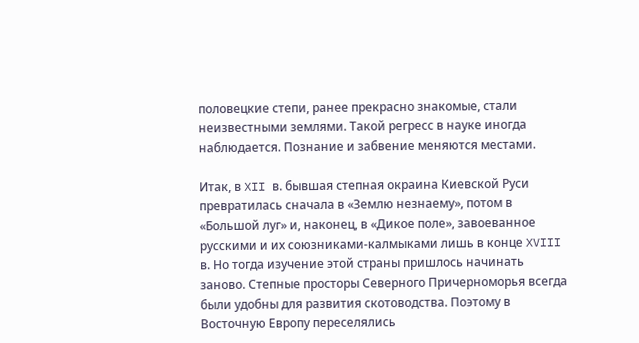половецкие степи, ранее прекрасно знакомые, стали неизвестными землями. Такой регресс в науке иногда наблюдается. Познание и забвение меняются местами.

Итак, в XII в. бывшая степная окраина Киевской Руси превратилась сначала в «Землю незнаему», потом в «Большой луг» и, наконец, в «Дикое поле», завоеванное русскими и их союзниками-калмыками лишь в конце XVIII в. Но тогда изучение этой страны пришлось начинать заново. Степные просторы Северного Причерноморья всегда были удобны для развития скотоводства. Поэтому в Восточную Европу переселялись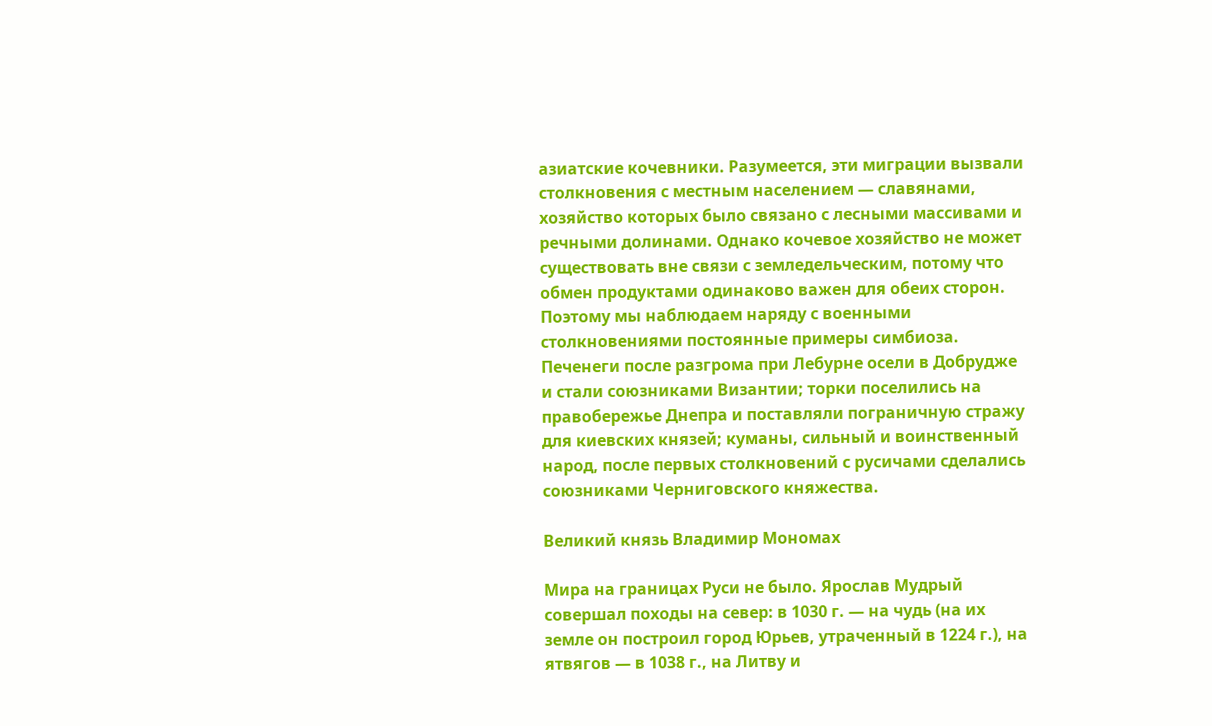азиатские кочевники. Разумеется, эти миграции вызвали столкновения с местным населением — славянами, хозяйство которых было связано с лесными массивами и речными долинами. Однако кочевое хозяйство не может существовать вне связи с земледельческим, потому что обмен продуктами одинаково важен для обеих сторон. Поэтому мы наблюдаем наряду с военными столкновениями постоянные примеры симбиоза. Печенеги после разгрома при Лебурне осели в Добрудже и стали союзниками Византии; торки поселились на правобережье Днепра и поставляли пограничную стражу для киевских князей; куманы, сильный и воинственный народ, после первых столкновений с русичами сделались союзниками Черниговского княжества.

Великий князь Владимир Мономах

Мира на границах Руси не было. Ярослав Мудрый совершал походы на север: в 1030 г. — на чудь (на их земле он построил город Юрьев, утраченный в 1224 г.), на ятвягов — в 1038 г., на Литву и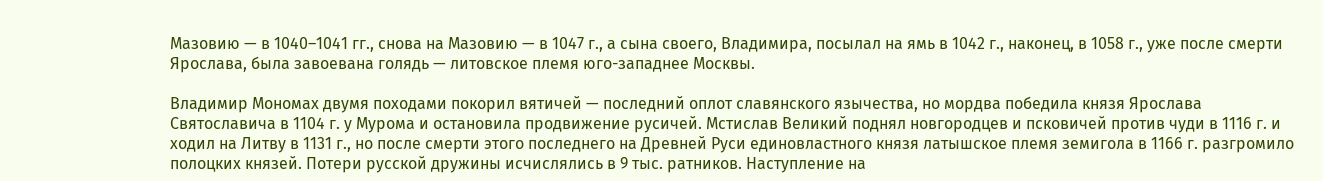Мазовию — в 1040–1041 гг., снова на Мазовию — в 1047 г., а сына своего, Владимира, посылал на ямь в 1042 г., наконец, в 1058 г., уже после смерти Ярослава, была завоевана голядь — литовское племя юго-западнее Москвы.

Владимир Мономах двумя походами покорил вятичей — последний оплот славянского язычества, но мордва победила князя Ярослава Святославича в 1104 г. у Мурома и остановила продвижение русичей. Мстислав Великий поднял новгородцев и псковичей против чуди в 1116 г. и ходил на Литву в 1131 г., но после смерти этого последнего на Древней Руси единовластного князя латышское племя земигола в 1166 г. разгромило полоцких князей. Потери русской дружины исчислялись в 9 тыс. ратников. Наступление на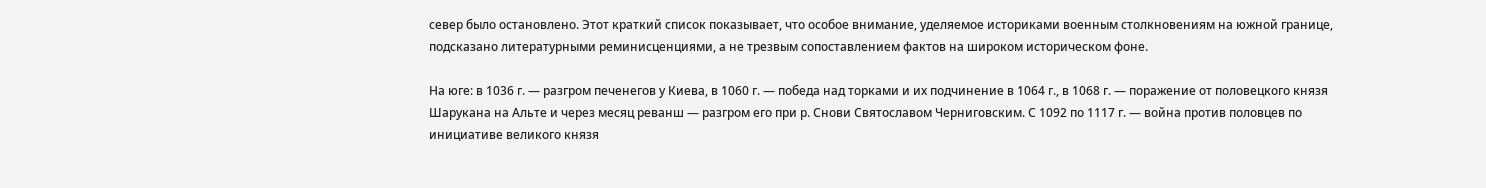север было остановлено. Этот краткий список показывает, что особое внимание, уделяемое историками военным столкновениям на южной границе, подсказано литературными реминисценциями, а не трезвым сопоставлением фактов на широком историческом фоне.

На юге: в 1036 г. — разгром печенегов у Киева, в 1060 г. — победа над торками и их подчинение в 1064 г., в 1068 г. — поражение от половецкого князя Шарукана на Альте и через месяц реванш — разгром его при р. Снови Святославом Черниговским. С 1092 по 1117 г. — война против половцев по инициативе великого князя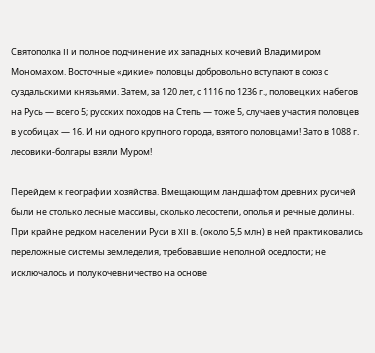Святополка II и полное подчинение их западных кочевий Владимиром Мономахом. Восточные «дикие» половцы добровольно вступают в союз с суздальскими князьями. Затем, за 120 лет, с 1116 по 1236 г., половецких набегов на Русь — всего 5; русских походов на Степь — тоже 5, случаев участия половцев в усобицах — 16. И ни одного крупного города, взятого половцами! Зато в 1088 г. лесовики-болгары взяли Муром!

Перейдем к географии хозяйства. Вмещающим ландшафтом древних русичей были не столько лесные массивы, сколько лесостепи, ополья и речные долины. При крайне редком населении Руси в XII в. (около 5,5 млн) в ней практиковались переложные системы земледелия, требовавшие неполной оседлости; не исключалось и полукочевничество на основе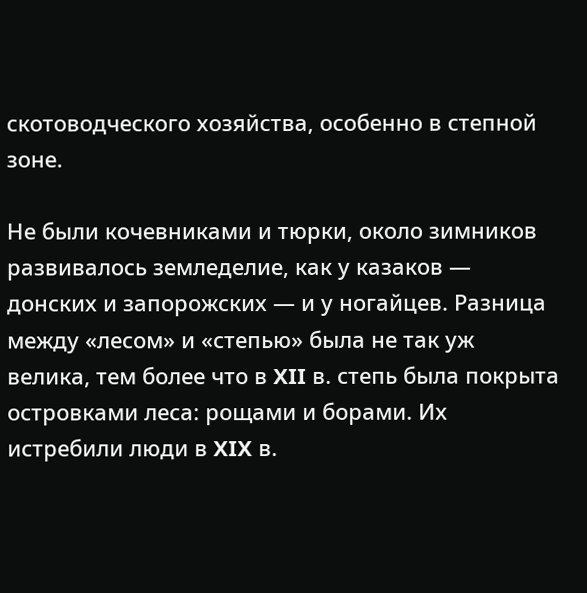скотоводческого хозяйства, особенно в степной зоне.

Не были кочевниками и тюрки, около зимников развивалось земледелие, как у казаков — донских и запорожских — и у ногайцев. Разница между «лесом» и «степью» была не так уж велика, тем более что в XII в. степь была покрыта островками леса: рощами и борами. Их истребили люди в XIX в.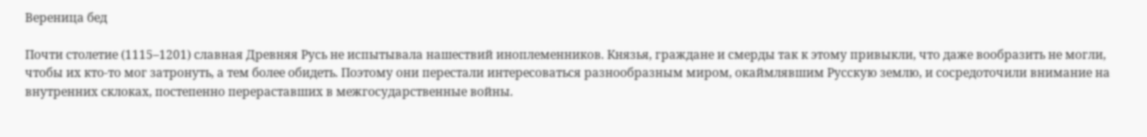Вереница бед

Почти столетие (1115–1201) славная Древняя Русь не испытывала нашествий иноплеменников. Князья, граждане и смерды так к этому привыкли, что даже вообразить не могли, чтобы их кто-то мог затронуть, а тем более обидеть. Поэтому они перестали интересоваться разнообразным миром, окаймлявшим Русскую землю, и сосредоточили внимание на внутренних склоках, постепенно перераставших в межгосударственные войны.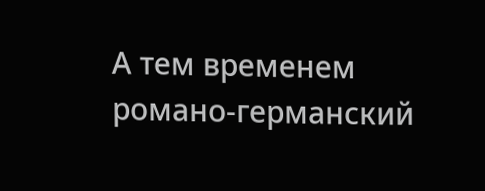А тем временем романо-германский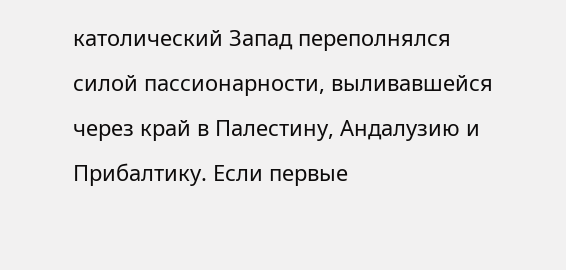католический Запад переполнялся силой пассионарности, выливавшейся через край в Палестину, Андалузию и Прибалтику. Если первые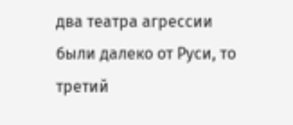два театра агрессии были далеко от Руси, то третий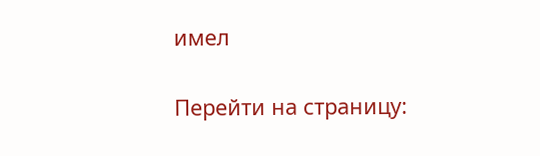имел

Перейти на страницу: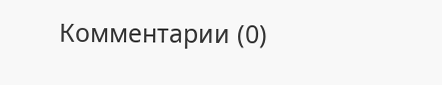Комментарии (0)